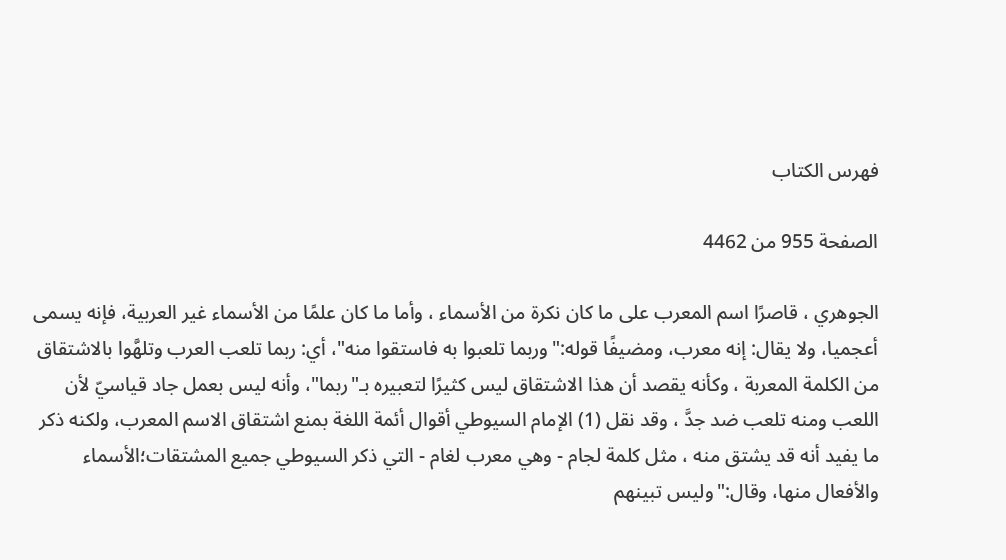فهرس الكتاب

الصفحة 955 من 4462

الجوهري ، قاصرًا اسم المعرب على ما كان نكرة من الأسماء ، وأما ما كان علمًا من الأسماء غير العربية، فإنه يسمى أعجميا، ولا يقال: إنه معرب، ومضيفًا قوله:"وربما تلعبوا به فاستقوا منه"، أي: ربما تلعب العرب وتلهَّوا بالاشتقاق من الكلمة المعربة ، وكأنه يقصد أن هذا الاشتقاق ليس كثيرًا لتعبيره بـ"ربما"، وأنه ليس بعمل جاد قياسيّ لأن اللعب ومنه تلعب ضد جدَّ ، وقد نقل (1) الإمام السيوطي أقوال أئمة اللغة بمنع اشتقاق الاسم المعرب، ولكنه ذكر ما يفيد أنه قد يشتق منه ، مثل كلمة لجام - وهي معرب لغام - التي ذكر السيوطي جميع المشتقات؛الأسماء والأفعال منها، وقال:"وليس تبينهم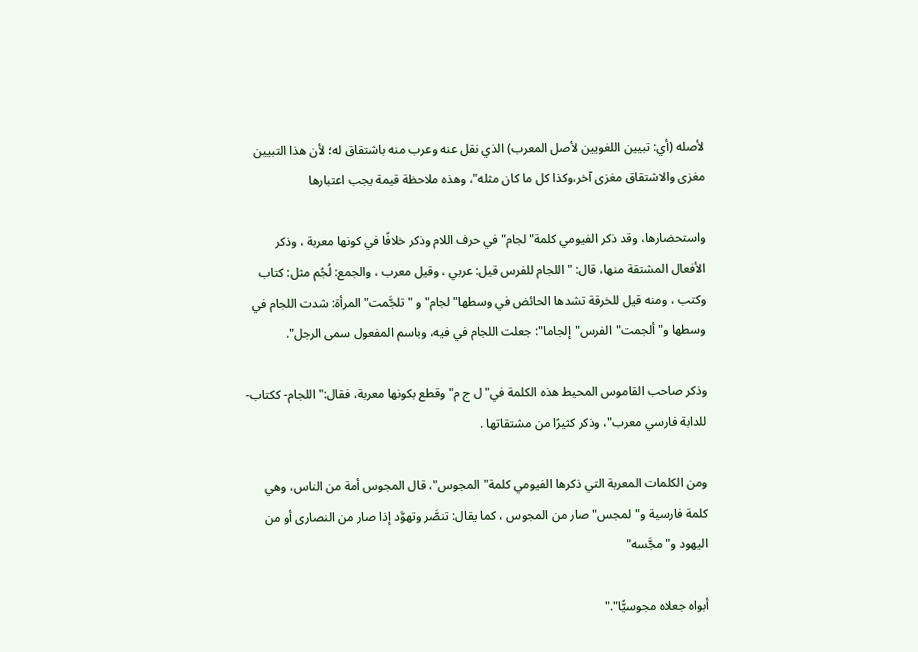لأصله (أي: تبيين اللغويين لأصل المعرب) الذي نقل عنه وعرب منه باشتقاق له؛ لأن هذا التبيين مغزى والاشتقاق مغزى آخر،وكذا كل ما كان مثله"، وهذه ملاحظة قيمة يجب اعتبارها

واستحضارها، وقد ذكر الفيومي كلمة"لجام"في حرف اللام وذكر خلافًا في كونها معربة ، وذكر الأفعال المشتقة منها، قال: " اللجام للفرس قيل: عربي ، وقيل معرب ، والجمع: لُجُم مثل: كتاب وكتب ، ومنه قيل للخرقة تشدها الحائض في وسطها"لجام"و " تلجَّمت"المرأة: شدت اللجام في وسطها و"ألجمت"الفرس"إلجاما": جعلت اللجام في فيه، وباسم المفعول سمى الرجل".

وذكر صاحب القاموس المحيط هذه الكلمة في"ل ج م"وقطع بكونها معربة، فقال:"اللجام- ككتاب- للدابة فارسي معرب"، وذكر كثيرًا من مشتقاتها .

ومن الكلمات المعربة التي ذكرها الفيومي كلمة"المجوس"، قال المجوس أمة من الناس، وهي كلمة فارسية و"لمجس"صار من المجوس ، كما يقال: تنصَّر وتهوَّد إذا صار من النصارى أو من اليهود و"مجَّسه"

أبواه جعلاه مجوسيًّا"."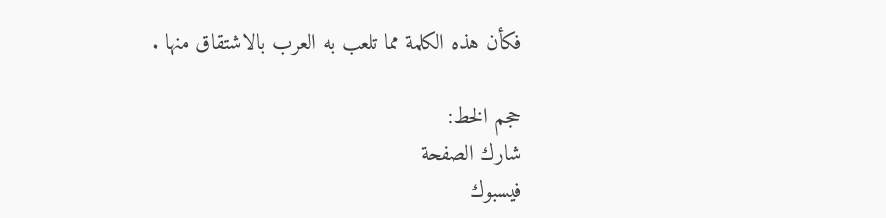فكأن هذه الكلمة مما تلعب به العرب بالاشتقاق منها .

حجم الخط:
شارك الصفحة
فيسبوك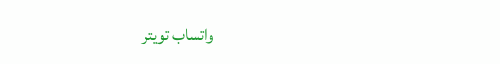واتساب تويتر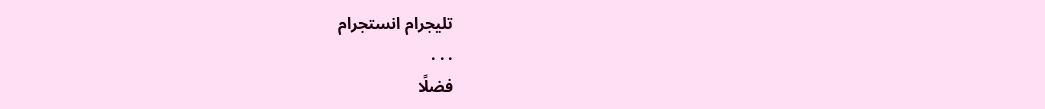تليجرام انستجرام
. . .
فضلًا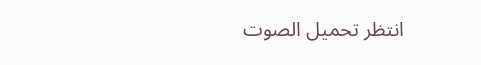انتظر تحميل الصوت